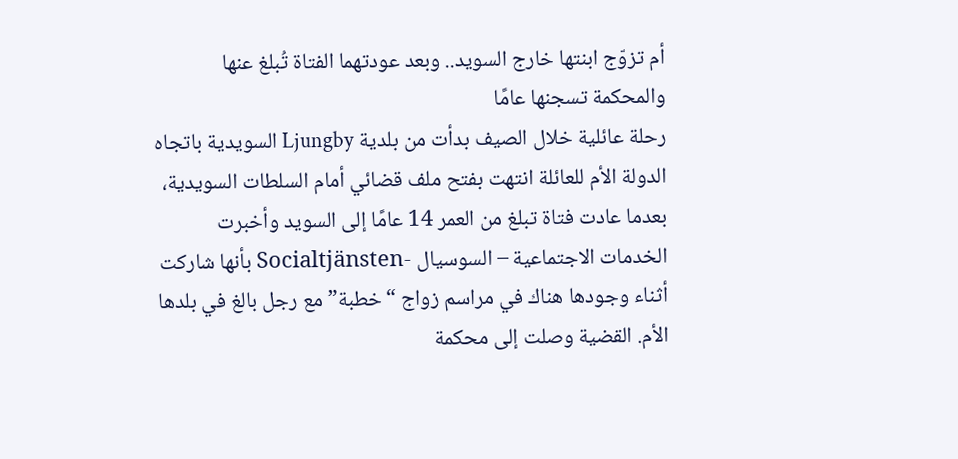أم تزوّج ابنتها خارج السويد.. وبعد عودتهما الفتاة تُبلغ عنها والمحكمة تسجنها عامًا
رحلة عائلية خلال الصيف بدأت من بلدية Ljungby السويدية باتجاه الدولة الأم للعائلة انتهت بفتح ملف قضائي أمام السلطات السويدية، بعدما عادت فتاة تبلغ من العمر 14 عامًا إلى السويد وأخبرت الخدمات الاجتماعية – السوسيال -Socialtjänsten بأنها شاركت أثناء وجودها هناك في مراسم زواج “خطبة” مع رجل بالغ في بلدها الأم. القضية وصلت إلى محكمة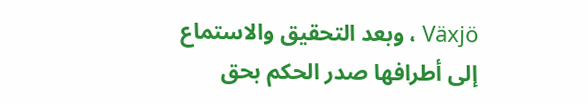Växjö ، وبعد التحقيق والاستماع إلى أطرافها صدر الحكم بحق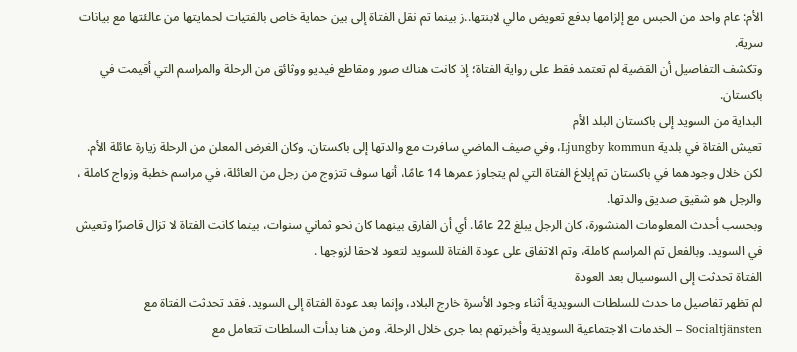الأم: عام واحد من الحبس مع إلزامها بدفع تعويض مالي لابنتها..ز بينما تم نقل الفتاة إلى بين حماية خاص بالفتيات لحمايتها من عالئتها مع بيانات سرية.
وتكشف التفاصيل أن القضية لم تعتمد فقط على رواية الفتاة؛ إذ كانت هناك صور ومقاطع فيديو ووثائق من الرحلة والمراسم التي أقيمت في باكستان.
البداية من السويد إلى باكستان البلد الأم
تعيش الفتاة في بلدية Ljungby kommun، وفي صيف الماضي سافرت مع والدتها إلى باكستان. وكان الغرض المعلن من الرحلة زيارة عائلة الأم. لكن خلال وجودهما في باكستان تم إبلاغ الفتاة التي لم يتجاوز عمرها 14 عامًا، أنها سوف تتزوج من رجل من العائلة، في مراسم خطبة وزواج كاملة ، والرجل هو شقيق صديق والدتها.
وبحسب أحدث المعلومات المنشورة، كان الرجل يبلغ 22 عامًا. أي أن الفارق بينهما كان نحو ثماني سنوات، بينما كانت الفتاة لا تزال قاصرًا وتعيش في السويد. وبالفعل تم المراسم كاملة، وتم الاتفاق على عودة الفتاة للسويد لتعود لاحقا لزوجها .
الفتاة تحدثت إلى السوسيال بعد العودة
لم تظهر تفاصيل ما حدث للسلطات السويدية أثناء وجود الأسرة خارج البلاد، وإنما بعد عودة الفتاة إلى السويد. فقد تحدثت الفتاة مع Socialtjänsten – الخدمات الاجتماعية السويدية وأخبرتهم بما جرى خلال الرحلة. ومن هنا بدأت السلطات تتعامل مع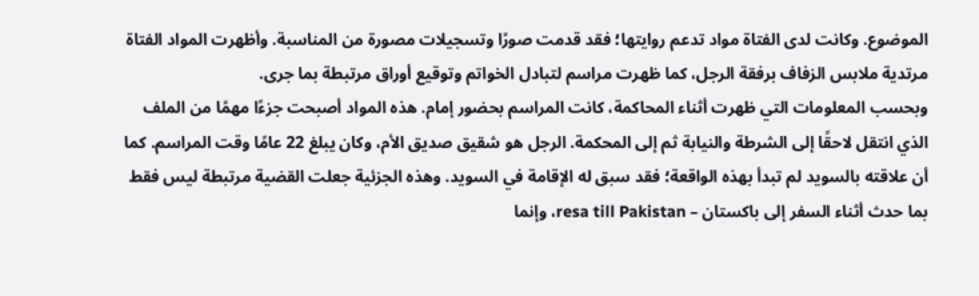الموضوع. وكانت لدى الفتاة مواد تدعم روايتها؛ فقد قدمت صورًا وتسجيلات مصورة من المناسبة. وأظهرت المواد الفتاة مرتدية ملابس الزفاف برفقة الرجل، كما ظهرت مراسم لتبادل الخواتم وتوقيع أوراق مرتبطة بما جرى.
وبحسب المعلومات التي ظهرت أثناء المحاكمة، كانت المراسم بحضور إمام. هذه المواد أصبحت جزءًا مهمًا من الملف الذي انتقل لاحقًا إلى الشرطة والنيابة ثم إلى المحكمة. الرجل هو شقيق صديق الأم، وكان يبلغ 22 عامًا وقت المراسم. كما أن علاقته بالسويد لم تبدأ بهذه الواقعة؛ فقد سبق له الإقامة في السويد. وهذه الجزئية جعلت القضية مرتبطة ليس فقط بما حدث أثناء السفر إلى باكستان – resa till Pakistan، وإنما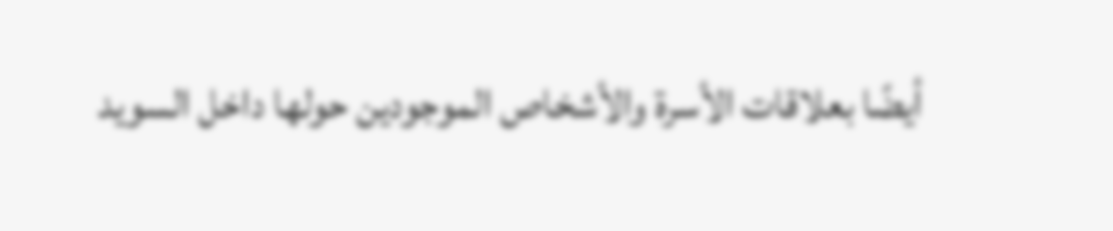أيضًا بعلاقات الأسرة والأشخاص الموجودين حولها داخل السويد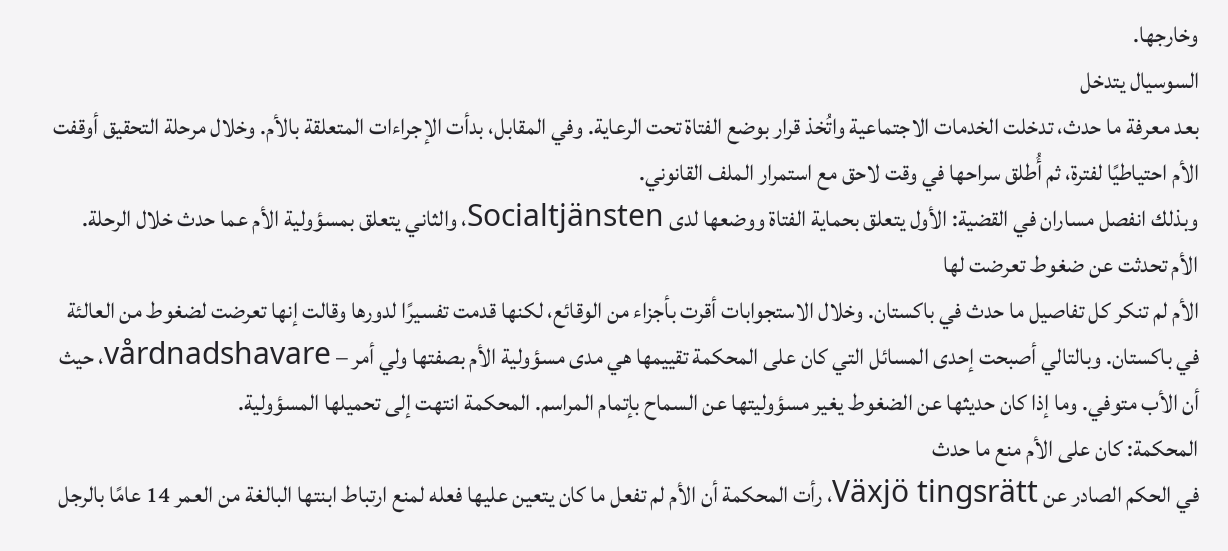وخارجها.
السوسيال يتدخل
بعد معرفة ما حدث، تدخلت الخدمات الاجتماعية واتُخذ قرار بوضع الفتاة تحت الرعاية. وفي المقابل، بدأت الإجراءات المتعلقة بالأم. وخلال مرحلة التحقيق أوقفت الأم احتياطيًا لفترة، ثم أُطلق سراحها في وقت لاحق مع استمرار الملف القانوني.
وبذلك انفصل مساران في القضية: الأول يتعلق بحماية الفتاة ووضعها لدى Socialtjänsten، والثاني يتعلق بمسؤولية الأم عما حدث خلال الرحلة.
الأم تحدثت عن ضغوط تعرضت لها
الأم لم تنكر كل تفاصيل ما حدث في باكستان. وخلال الاستجوابات أقرت بأجزاء من الوقائع، لكنها قدمت تفسيرًا لدورها وقالت إنها تعرضت لضغوط من العالئة في باكستان. وبالتالي أصبحت إحدى المسائل التي كان على المحكمة تقييمها هي مدى مسؤولية الأم بصفتها ولي أمر – vårdnadshavare، حيث أن الأب متوفي. وما إذا كان حديثها عن الضغوط يغير مسؤوليتها عن السماح بإتمام المراسم. المحكمة انتهت إلى تحميلها المسؤولية.
المحكمة: كان على الأم منع ما حدث
في الحكم الصادر عن Växjö tingsrätt، رأت المحكمة أن الأم لم تفعل ما كان يتعين عليها فعله لمنع ارتباط ابنتها البالغة من العمر 14 عامًا بالرجل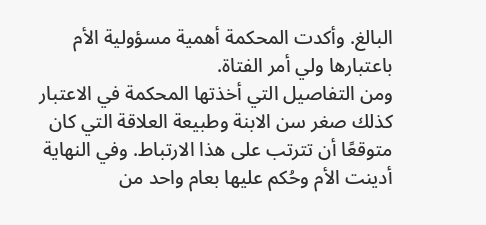البالغ. وأكدت المحكمة أهمية مسؤولية الأم باعتبارها ولي أمر الفتاة.
ومن التفاصيل التي أخذتها المحكمة في الاعتبار كذلك صغر سن الابنة وطبيعة العلاقة التي كان متوقعًا أن تترتب على هذا الارتباط. وفي النهاية أدينت الأم وحُكم عليها بعام واحد من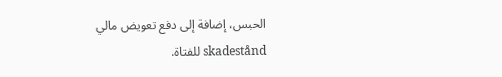الحبس، إضافة إلى دفع تعويض مالي skadestånd للفتاة.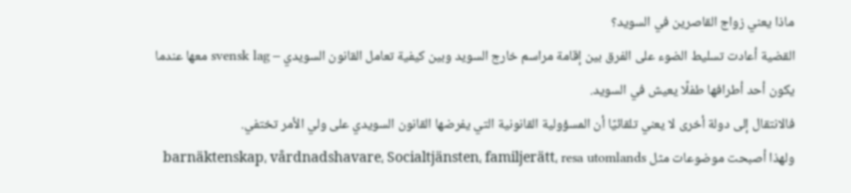ماذا يعني زواج القاصرين في السويد؟
القضية أعادت تسليط الضوء على الفرق بين إقامة مراسم خارج السويد وبين كيفية تعامل القانون السويدي – svensk lag معها عندما يكون أحد أطرافها طفلًا يعيش في السويد.
فالانتقال إلى دولة أخرى لا يعني تلقائيًا أن المسؤولية القانونية التي يفرضها القانون السويدي على ولي الأمر تختفي.
ولهذا أصبحت موضوعات مثل barnäktenskap، vårdnadshavare، Socialtjänsten، familjerätt، resa utomlands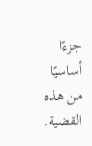جزءًا أساسيًا من هذه القضية.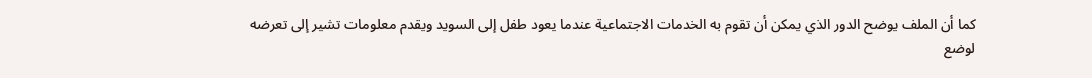كما أن الملف يوضح الدور الذي يمكن أن تقوم به الخدمات الاجتماعية عندما يعود طفل إلى السويد ويقدم معلومات تشير إلى تعرضه لوضع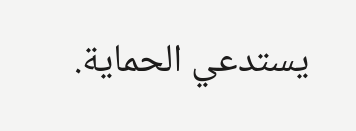يستدعي الحماية.